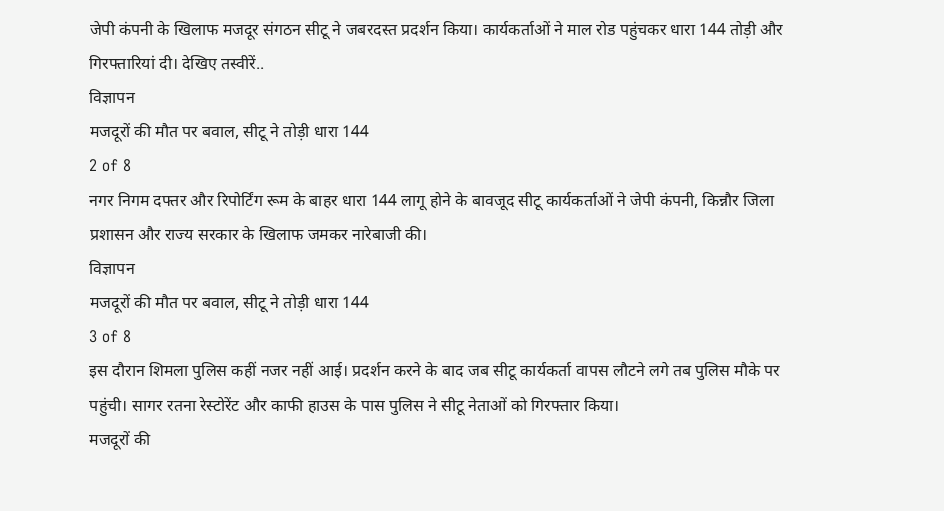जेपी कंपनी के खिलाफ मजदूर संगठन सीटू ने जबरदस्त प्रदर्शन किया। कार्यकर्ताओं ने माल रोड पहुंचकर धारा 144 तोड़ी और गिरफ्तारियां दी। देखिए तस्वीरें..
विज्ञापन
मजदूरों की मौत पर बवाल, सीटू ने तोड़ी धारा 144
2 of 8
नगर निगम दफ्तर और रिपोर्टिंग रूम के बाहर धारा 144 लागू होने के बावजूद सीटू कार्यकर्ताओं ने जेपी कंपनी, किन्नौर जिला प्रशासन और राज्य सरकार के खिलाफ जमकर नारेबाजी की।
विज्ञापन
मजदूरों की मौत पर बवाल, सीटू ने तोड़ी धारा 144
3 of 8
इस दौरान शिमला पुलिस कहीं नजर नहीं आई। प्रदर्शन करने के बाद जब सीटू कार्यकर्ता वापस लौटने लगे तब पुलिस मौके पर पहुंची। सागर रतना रेस्टोरेंट और काफी हाउस के पास पुलिस ने सीटू नेताओं को गिरफ्तार किया।
मजदूरों की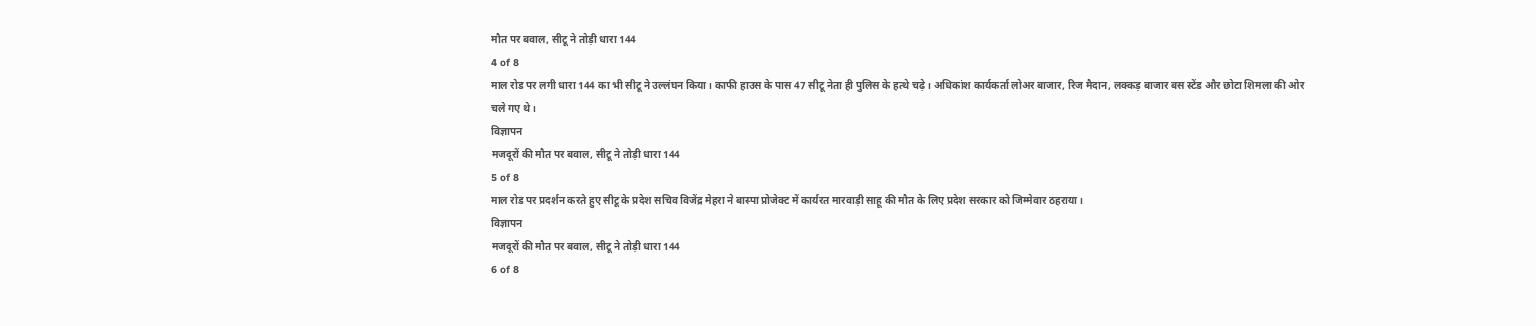मौत पर बवाल, सीटू ने तोड़ी धारा 144
4 of 8
माल रोड पर लगी धारा 144 का भी सीटू ने उल्लंघन किया। काफी हाउस के पास 47 सीटू नेता ही पुलिस के हत्थे चढ़े। अधिकांश कार्यकर्ता लोअर बाजार, रिज मैदान, लक्कड़ बाजार बस स्टेंड और छोटा शिमला की ओर चले गए थे।
विज्ञापन
मजदूरों की मौत पर बवाल, सीटू ने तोड़ी धारा 144
5 of 8
माल रोड पर प्रदर्शन करते हुए सीटू के प्रदेश सचिव विजेंद्र मेहरा ने बास्पा प्रोजेक्ट में कार्यरत मारवाड़ी साहू की मौत के लिए प्रदेश सरकार को जिम्मेवार ठहराया।
विज्ञापन
मजदूरों की मौत पर बवाल, सीटू ने तोड़ी धारा 144
6 of 8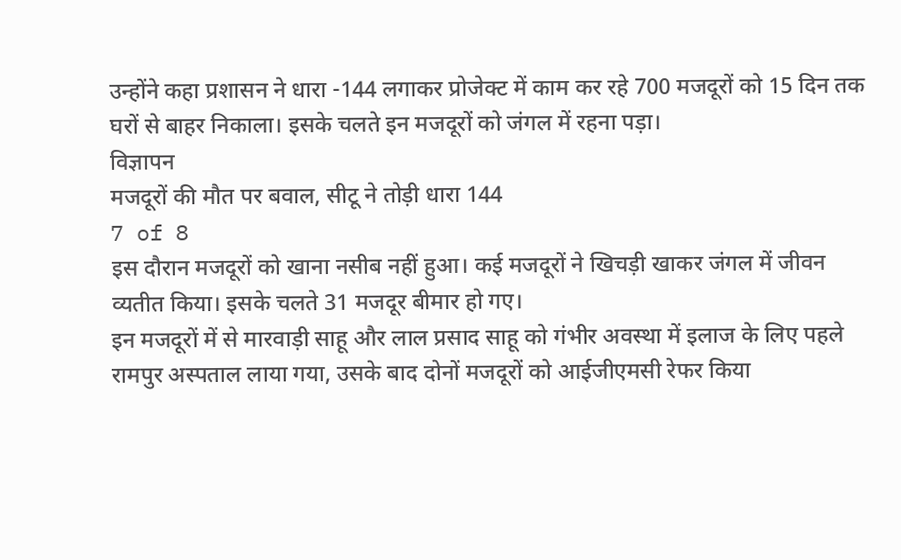उन्होंने कहा प्रशासन ने धारा -144 लगाकर प्रोजेक्ट में काम कर रहे 700 मजदूरों को 15 दिन तक घरों से बाहर निकाला। इसके चलते इन मजदूरों को जंगल में रहना पड़ा।
विज्ञापन
मजदूरों की मौत पर बवाल, सीटू ने तोड़ी धारा 144
7 of 8
इस दौरान मजदूरों को खाना नसीब नहीं हुआ। कई मजदूरों ने खिचड़ी खाकर जंगल में जीवन व्यतीत किया। इसके चलते 31 मजदूर बीमार हो गए।
इन मजदूरों में से मारवाड़ी साहू और लाल प्रसाद साहू को गंभीर अवस्था में इलाज के लिए पहले रामपुर अस्पताल लाया गया, उसके बाद दोनों मजदूरों को आईजीएमसी रेफर किया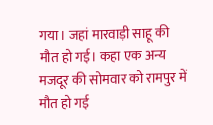गया। जहां मारवाड़ी साहू की मौत हो गई। कहा एक अन्य मजदूर की सोमवार को रामपुर में मौत हो गई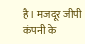है। मजदूर जीपी कंपनी के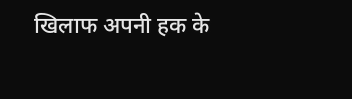खिलाफ अपनी हक के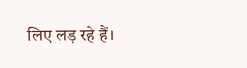लिए लड़ रहे हैं।